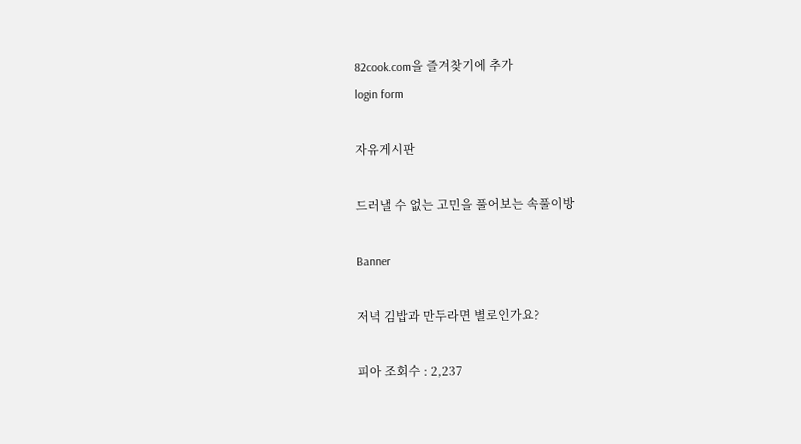82cook.com을 즐겨찾기에 추가
login form

자유게시판

드러낼 수 없는 고민을 풀어보는 속풀이방

Banner

저녁 김밥과 만두라면 별로인가요?

피아 조회수 : 2,237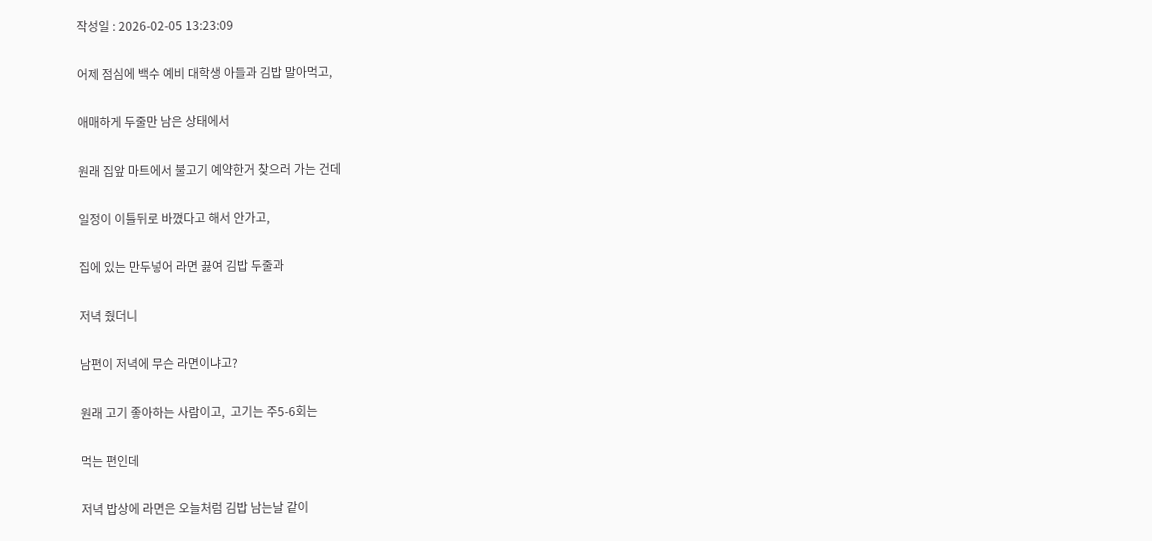작성일 : 2026-02-05 13:23:09

어제 점심에 백수 예비 대학생 아들과 김밥 말아먹고,

애매하게 두줄만 남은 상태에서

원래 집앞 마트에서 불고기 예약한거 찾으러 가는 건데

일정이 이틀뒤로 바꼈다고 해서 안가고,

집에 있는 만두넣어 라면 끓여 김밥 두줄과

저녁 줬더니

남편이 저녁에 무슨 라면이냐고?

원래 고기 좋아하는 사람이고,  고기는 주5-6회는

먹는 편인데

저녁 밥상에 라면은 오늘처럼 김밥 남는날 같이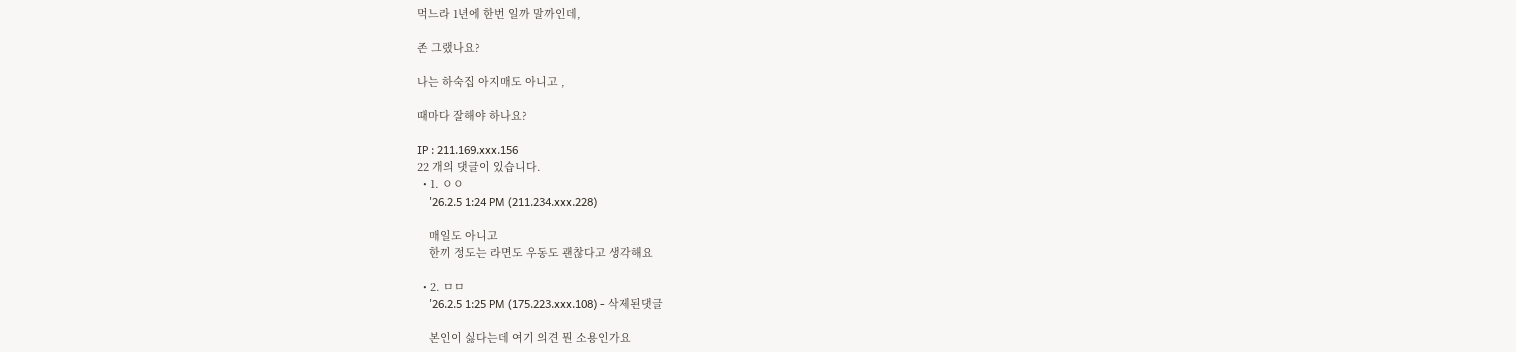먹느라 1년에 한번 일까 말까인데,

존 그랬나요?

나는 하숙집 아지매도 아니고 ,

때마다 잘해야 하나요?

IP : 211.169.xxx.156
22 개의 댓글이 있습니다.
  • 1. ㅇㅇ
    '26.2.5 1:24 PM (211.234.xxx.228)

    매일도 아니고
    한끼 정도는 라면도 우동도 괜찮다고 생각해요

  • 2. ㅁㅁ
    '26.2.5 1:25 PM (175.223.xxx.108) - 삭제된댓글

    본인이 싫다는데 여기 의견 뭔 소용인가요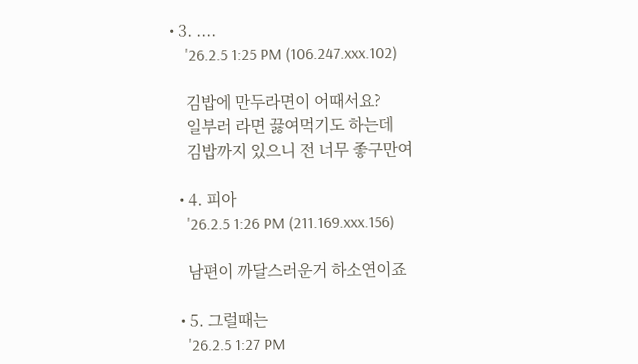• 3. ....
    '26.2.5 1:25 PM (106.247.xxx.102)

    김밥에 만두라면이 어때서요?
    일부러 라면 끓여먹기도 하는데
    김밥까지 있으니 전 너무 좋구만여

  • 4. 피아
    '26.2.5 1:26 PM (211.169.xxx.156)

    남편이 까달스러운거 하소연이죠

  • 5. 그럴때는
    '26.2.5 1:27 PM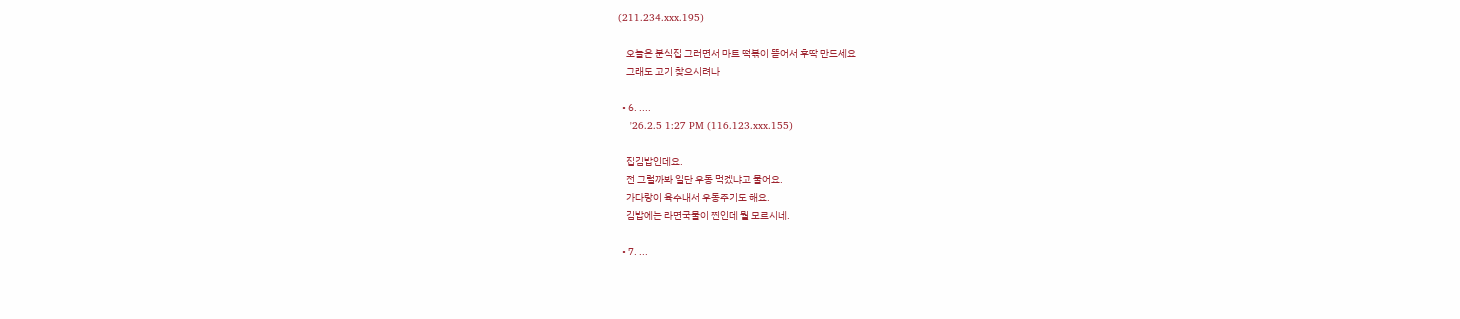(211.234.xxx.195)

    오늘은 분식집 그러면서 마트 떡볶이 뜯어서 후딱 만드세요
    그래도 고기 찾으시려나

  • 6. ....
    '26.2.5 1:27 PM (116.123.xxx.155)

    집김밥인데요.
    전 그럴까봐 일단 우동 먹겠냐고 물어요.
    가다랑이 육수내서 우동주기도 해요.
    김밥에는 라면국물이 찐인데 뭘 모르시네.

  • 7. ...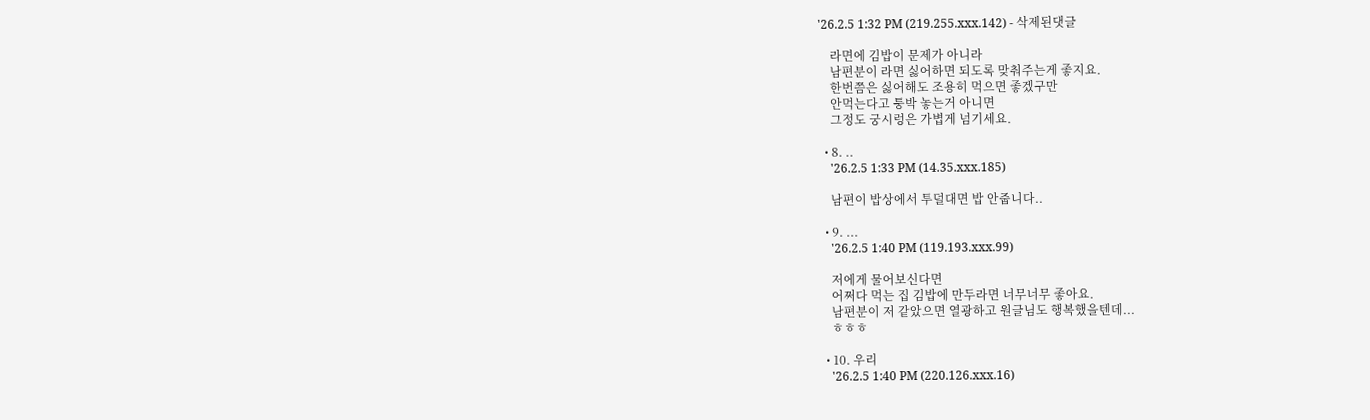'26.2.5 1:32 PM (219.255.xxx.142) - 삭제된댓글

    라면에 김밥이 문제가 아니라
    남편분이 라면 싫어하면 되도록 맞춰주는게 좋지요.
    한번쯤은 싫어해도 조용히 먹으면 좋겠구만
    안먹는다고 퉁박 놓는거 아니면
    그정도 궁시렁은 가볍게 넘기세요.

  • 8. ..
    '26.2.5 1:33 PM (14.35.xxx.185)

    남편이 밥상에서 투덜대면 밥 안줍니다..

  • 9. ...
    '26.2.5 1:40 PM (119.193.xxx.99)

    저에게 물어보신다면
    어쩌다 먹는 집 김밥에 만두라면 너무너무 좋아요.
    남편분이 저 같았으면 열광하고 원글님도 행복했을텐데...
    ㅎㅎㅎ

  • 10. 우리
    '26.2.5 1:40 PM (220.126.xxx.16)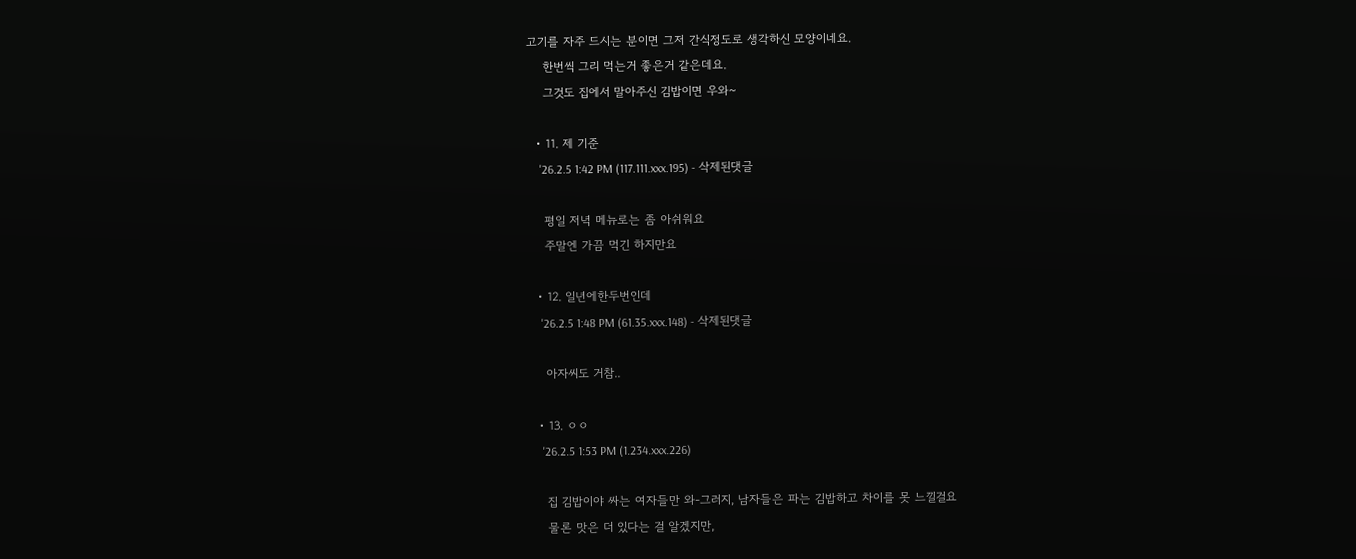고기를 자주 드시는 분이면 그저 간식정도로 생각하신 모양이네요.
    한번씩 그리 먹는거 좋은거 같은데요.
    그것도 집에서 말아주신 김밥이면 우와~

  • 11. 제 기준
    '26.2.5 1:42 PM (117.111.xxx.195) - 삭제된댓글

    평일 저녁 메뉴로는 좀 아쉬워요
    주말엔 가끔 먹긴 하지만요

  • 12. 일년에한두번인데
    '26.2.5 1:48 PM (61.35.xxx.148) - 삭제된댓글

    아자씨도 거참..

  • 13. ㅇㅇ
    '26.2.5 1:53 PM (1.234.xxx.226)

    집 김밥이야 싸는 여자들만 와-그러지, 남자들은 파는 김밥하고 차이를 못 느낄걸요
    물론 맛은 더 있다는 걸 알겠지만,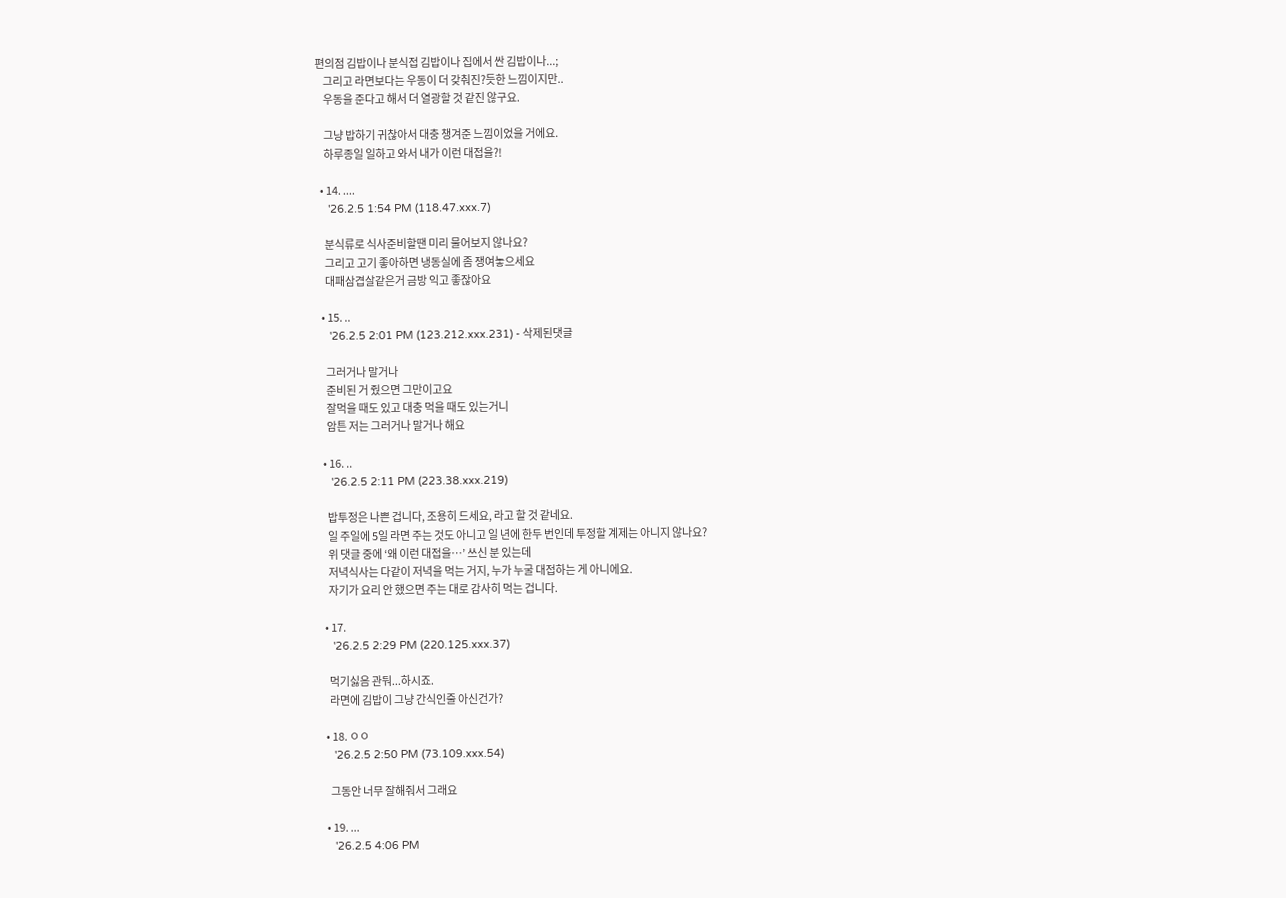편의점 김밥이나 분식접 김밥이나 집에서 싼 김밥이나...;
    그리고 라면보다는 우동이 더 갖춰진?듯한 느낌이지만..
    우동을 준다고 해서 더 열광할 것 같진 않구요.

    그냥 밥하기 귀찮아서 대충 챙겨준 느낌이었을 거에요.
    하루종일 일하고 와서 내가 이런 대접을?!

  • 14. ....
    '26.2.5 1:54 PM (118.47.xxx.7)

    분식류로 식사준비할땐 미리 물어보지 않나요?
    그리고 고기 좋아하면 냉동실에 좀 쟁여놓으세요
    대패삼겹살같은거 금방 익고 좋잖아요

  • 15. ..
    '26.2.5 2:01 PM (123.212.xxx.231) - 삭제된댓글

    그러거나 말거나
    준비된 거 줬으면 그만이고요
    잘먹을 때도 있고 대충 먹을 때도 있는거니
    암튼 저는 그러거나 말거나 해요

  • 16. ..
    '26.2.5 2:11 PM (223.38.xxx.219)

    밥투정은 나쁜 겁니다, 조용히 드세요, 라고 할 것 같네요.
    일 주일에 5일 라면 주는 것도 아니고 일 년에 한두 번인데 투정할 계제는 아니지 않나요?
    위 댓글 중에 ‘왜 이런 대접을…’ 쓰신 분 있는데
    저녁식사는 다같이 저녁을 먹는 거지, 누가 누굴 대접하는 게 아니에요.
    자기가 요리 안 했으면 주는 대로 감사히 먹는 겁니다.

  • 17.
    '26.2.5 2:29 PM (220.125.xxx.37)

    먹기싫음 관둬...하시죠.
    라면에 김밥이 그냥 간식인줄 아신건가?

  • 18. ㅇㅇ
    '26.2.5 2:50 PM (73.109.xxx.54)

    그동안 너무 잘해줘서 그래요

  • 19. ...
    '26.2.5 4:06 PM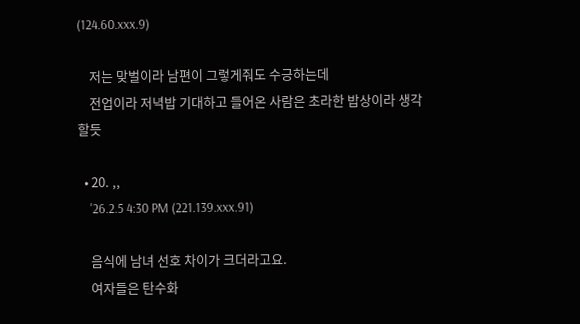(124.60.xxx.9)

    저는 맞벌이라 남편이 그렇게줘도 수긍하는데
    전업이라 저녁밥 기대하고 들어온 사람은 초라한 밥상이라 생각할듯

  • 20. ,,
    '26.2.5 4:30 PM (221.139.xxx.91)

    음식에 남녀 선호 차이가 크더라고요.
    여자들은 탄수화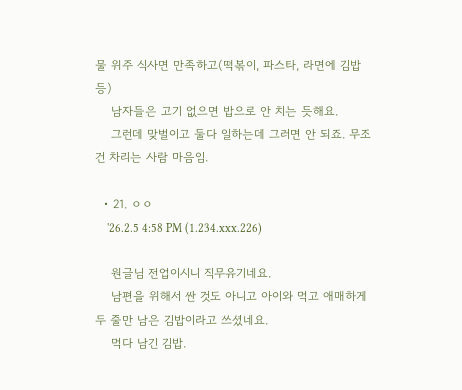물 위주 식사면 만족하고(떡볶이, 파스타, 라면에 김밥 등)
    남자들은 고기 없으면 밥으로 안 치는 듯해요.
    그런데 맞벌이고 둘다 일하는데 그러면 안 되죠. 무조건 차리는 사람 마음임.

  • 21. ㅇㅇ
    '26.2.5 4:58 PM (1.234.xxx.226)

    원글님 전업이시니 직무유기네요.
    남편을 위해서 싼 것도 아니고 아이와 먹고 애매하게 두 줄만 남은 김밥이라고 쓰셨네요.
    먹다 남긴 김밥.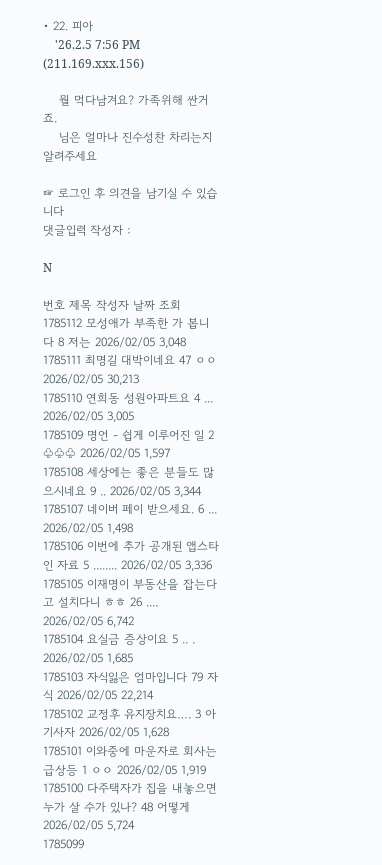• 22. 피아
    '26.2.5 7:56 PM (211.169.xxx.156)

    뭘 먹다남겨요? 가족위해 싼거죠.
    님은 얼마나 진수성찬 차리는지 알려주세요

☞ 로그인 후 의견을 남기실 수 있습니다
댓글입력 작성자 :

N

번호 제목 작성자 날짜 조회
1785112 모성애가 부족한 가 봅니다 8 저는 2026/02/05 3,048
1785111 최명길 대박이네요 47 ㅇㅇ 2026/02/05 30,213
1785110 연희동 성원아파트요 4 ... 2026/02/05 3,005
1785109 명언 - 쉽게 이루어진 일 2 ♧♧♧ 2026/02/05 1,597
1785108 세상에는 좋은 분들도 많으시네요 9 .. 2026/02/05 3,344
1785107 네이버 페이 받으세요. 6 ... 2026/02/05 1,498
1785106 이번에 추가 공개된 앱스타인 자료 5 ........ 2026/02/05 3,336
1785105 이재명이 부동산을 잡는다고 설치다니 ㅎㅎ 26 .... 2026/02/05 6,742
1785104 요실금 증상이요 5 .. . 2026/02/05 1,685
1785103 자식잃은 엄마입니다 79 자식 2026/02/05 22,214
1785102 교정후 유지장치요…. 3 아기사자 2026/02/05 1,628
1785101 이와중에 마운자로 회사는 급상등 1 ㅇㅇ 2026/02/05 1,919
1785100 다주택자가 집을 내놓으면 누가 살 수가 있나? 48 어떻게 2026/02/05 5,724
1785099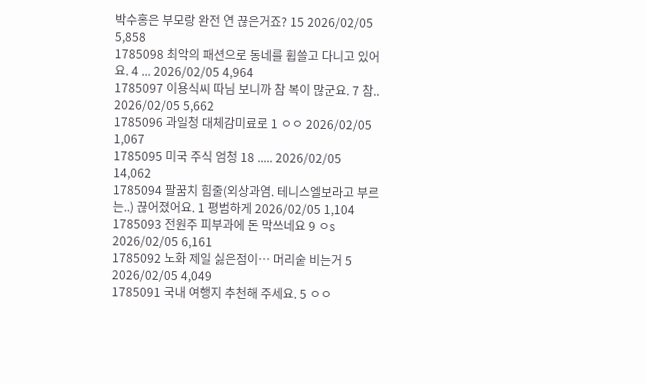박수홍은 부모랑 완전 연 끊은거죠? 15 2026/02/05 5,858
1785098 최악의 패션으로 동네를 휩쓸고 다니고 있어요. 4 ... 2026/02/05 4,964
1785097 이용식씨 따님 보니까 참 복이 많군요. 7 참.. 2026/02/05 5,662
1785096 과일청 대체감미료로 1 ㅇㅇ 2026/02/05 1,067
1785095 미국 주식 엄청 18 ..... 2026/02/05 14,062
1785094 팔꿈치 힘줄(외상과염. 테니스엘보라고 부르는..) 끊어졌어요. 1 평범하게 2026/02/05 1,104
1785093 전원주 피부과에 돈 막쓰네요 9 ㅇs 2026/02/05 6,161
1785092 노화 제일 싫은점이… 머리숱 비는거 5 2026/02/05 4,049
1785091 국내 여행지 추천해 주세요. 5 ㅇㅇ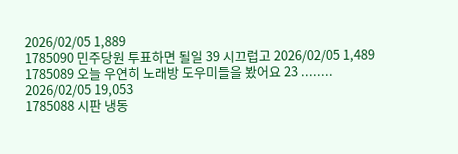2026/02/05 1,889
1785090 민주당원 투표하면 될일 39 시끄럽고 2026/02/05 1,489
1785089 오늘 우연히 노래방 도우미들을 봤어요 23 ........ 2026/02/05 19,053
1785088 시판 냉동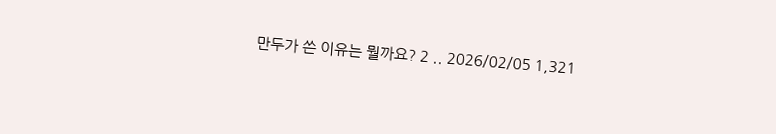만두가 쓴 이유는 뭘까요? 2 .. 2026/02/05 1,321